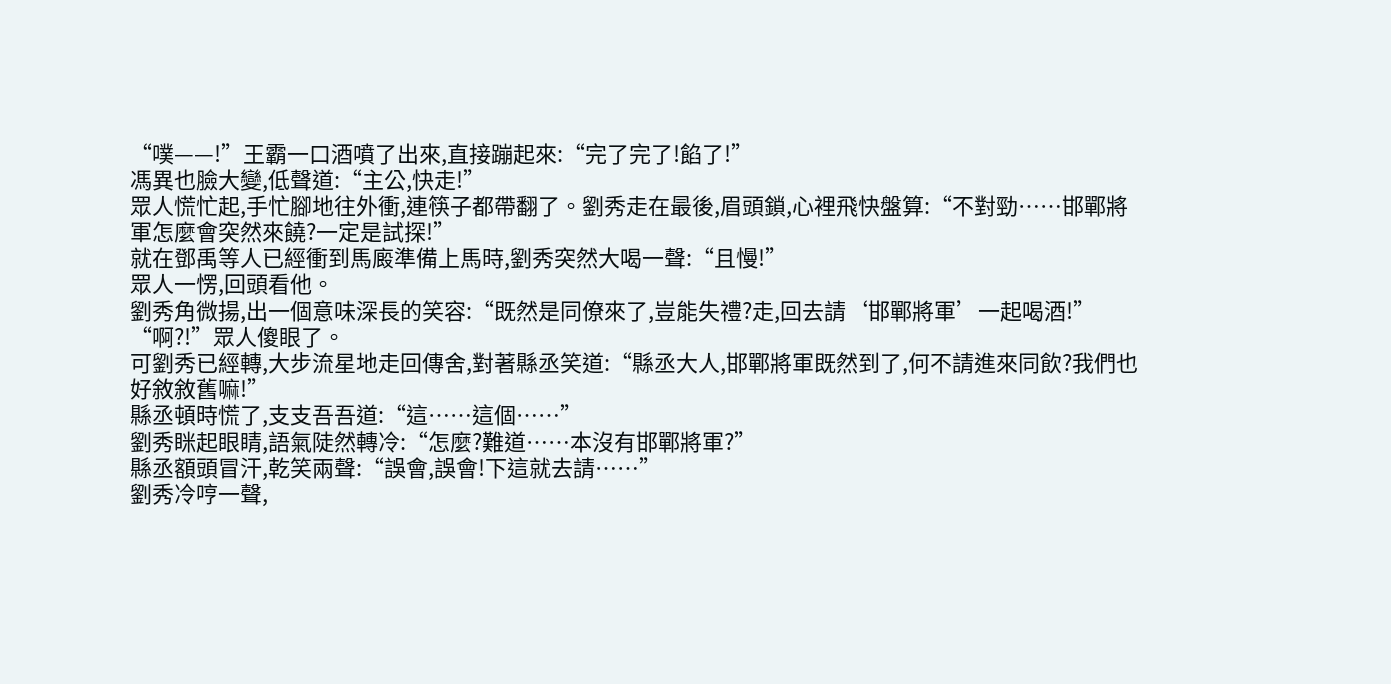“噗——!”王霸一口酒噴了出來,直接蹦起來:“完了完了!餡了!”
馮異也臉大變,低聲道:“主公,快走!”
眾人慌忙起,手忙腳地往外衝,連筷子都帶翻了。劉秀走在最後,眉頭鎖,心裡飛快盤算:“不對勁……邯鄲將軍怎麼會突然來饒?一定是試探!”
就在鄧禹等人已經衝到馬廄準備上馬時,劉秀突然大喝一聲:“且慢!”
眾人一愣,回頭看他。
劉秀角微揚,出一個意味深長的笑容:“既然是同僚來了,豈能失禮?走,回去請‘邯鄲將軍’一起喝酒!”
“啊?!”眾人傻眼了。
可劉秀已經轉,大步流星地走回傳舍,對著縣丞笑道:“縣丞大人,邯鄲將軍既然到了,何不請進來同飲?我們也好敘敘舊嘛!”
縣丞頓時慌了,支支吾吾道:“這……這個……”
劉秀眯起眼睛,語氣陡然轉冷:“怎麼?難道……本沒有邯鄲將軍?”
縣丞額頭冒汗,乾笑兩聲:“誤會,誤會!下這就去請……”
劉秀冷哼一聲,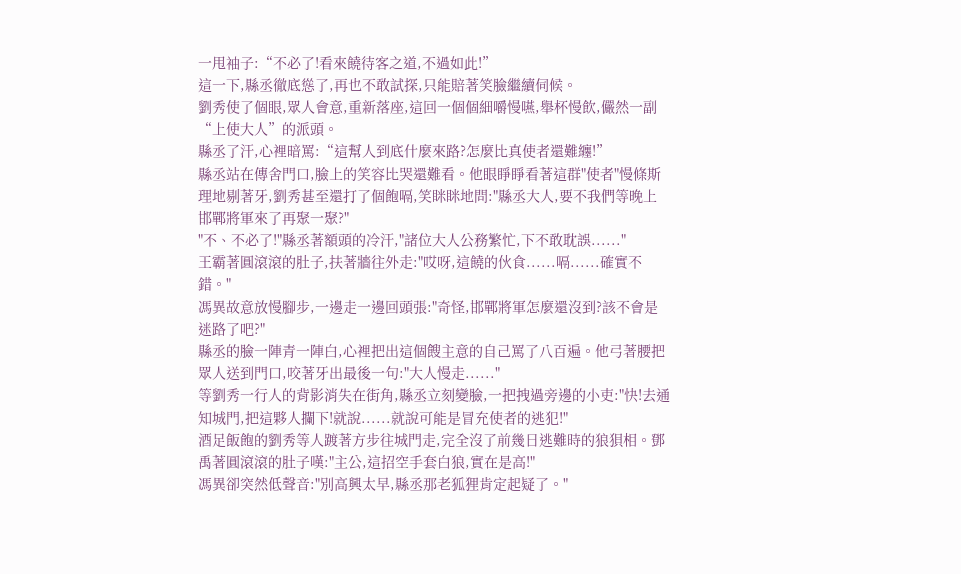一甩袖子:“不必了!看來饒待客之道,不過如此!”
這一下,縣丞徹底慫了,再也不敢試探,只能賠著笑臉繼續伺候。
劉秀使了個眼,眾人會意,重新落座,這回一個個細嚼慢嚥,舉杯慢飲,儼然一副“上使大人”的派頭。
縣丞了汗,心裡暗罵:“這幫人到底什麼來路?怎麼比真使者還難纏!”
縣丞站在傳舍門口,臉上的笑容比哭還難看。他眼睜睜看著這群"使者"慢條斯理地剔著牙,劉秀甚至還打了個飽嗝,笑眯眯地問:"縣丞大人,要不我們等晚上邯鄲將軍來了再聚一聚?"
"不、不必了!"縣丞著額頭的冷汗,"諸位大人公務繁忙,下不敢耽誤......"
王霸著圓滾滾的肚子,扶著牆往外走:"哎呀,這饒的伙食......嗝......確實不錯。"
馮異故意放慢腳步,一邊走一邊回頭張:"奇怪,邯鄲將軍怎麼還沒到?該不會是迷路了吧?"
縣丞的臉一陣青一陣白,心裡把出這個餿主意的自己罵了八百遍。他弓著腰把眾人送到門口,咬著牙出最後一句:"大人慢走......"
等劉秀一行人的背影消失在街角,縣丞立刻變臉,一把拽過旁邊的小吏:"快!去通知城門,把這夥人攔下!就說......就說可能是冒充使者的逃犯!"
酒足飯飽的劉秀等人踱著方步往城門走,完全沒了前幾日逃難時的狼狽相。鄧禹著圓滾滾的肚子嘆:"主公,這招空手套白狼,實在是高!"
馮異卻突然低聲音:"別高興太早,縣丞那老狐狸肯定起疑了。"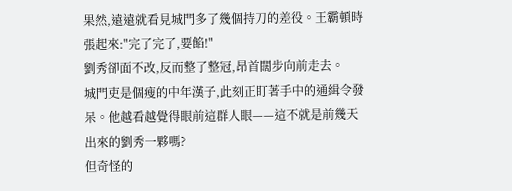果然,遠遠就看見城門多了幾個持刀的差役。王霸頓時張起來:"完了完了,要餡!"
劉秀卻面不改,反而整了整冠,昂首闊步向前走去。
城門吏是個瘦的中年漢子,此刻正盯著手中的通緝令發呆。他越看越覺得眼前這群人眼——這不就是前幾天出來的劉秀一夥嗎?
但奇怪的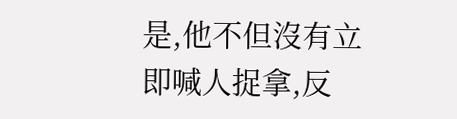是,他不但沒有立即喊人捉拿,反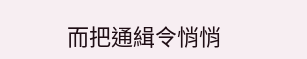而把通緝令悄悄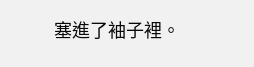塞進了袖子裡。